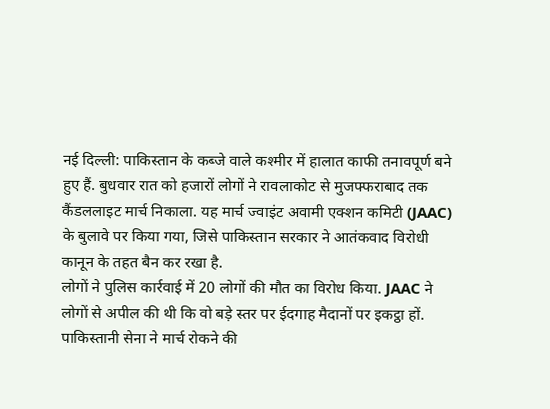नई दिल्ली: पाकिस्तान के कब्जे वाले कश्मीर में हालात काफी तनावपूर्ण बने हुए हैं. बुधवार रात को हजारों लोगों ने रावलाकोट से मुजफ्फराबाद तक कैंडललाइट मार्च निकाला. यह मार्च ज्वाइंट अवामी एक्शन कमिटी (JAAC) के बुलावे पर किया गया, जिसे पाकिस्तान सरकार ने आतंकवाद विरोधी कानून के तहत बैन कर रखा है.
लोगों ने पुलिस कार्रवाई में 20 लोगों की मौत का विरोध किया. JAAC ने लोगों से अपील की थी कि वो बड़े स्तर पर ईदगाह मैदानों पर इकट्ठा हों. पाकिस्तानी सेना ने मार्च रोकने की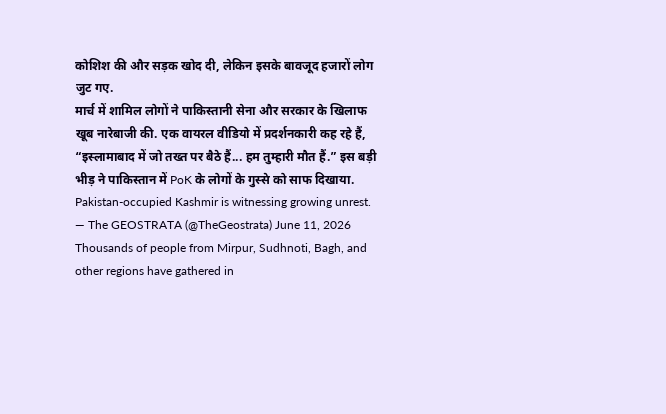कोशिश की और सड़क खोद दी, लेकिन इसके बावजूद हजारों लोग जुट गए.
मार्च में शामिल लोगों ने पाकिस्तानी सेना और सरकार के खिलाफ खूब नारेबाजी की. एक वायरल वीडियो में प्रदर्शनकारी कह रहे हैं, “इस्लामाबाद में जो तख्त पर बैठे हैं... हम तुम्हारी मौत हैं.” इस बड़ी भीड़ ने पाकिस्तान में PoK के लोगों के गुस्से को साफ दिखाया.
Pakistan-occupied Kashmir is witnessing growing unrest.
— The GEOSTRATA (@TheGeostrata) June 11, 2026
Thousands of people from Mirpur, Sudhnoti, Bagh, and other regions have gathered in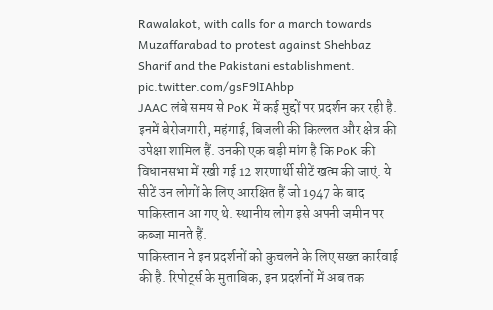Rawalakot, with calls for a march towards Muzaffarabad to protest against Shehbaz Sharif and the Pakistani establishment. pic.twitter.com/gsF9lIAhbp
JAAC लंबे समय से PoK में कई मुद्दों पर प्रदर्शन कर रही है. इनमें बेरोजगारी, महंगाई, बिजली की किल्लत और क्षेत्र की उपेक्षा शामिल हैं. उनकी एक बड़ी मांग है कि PoK की विधानसभा में रखी गई 12 शरणार्थी सीटें खत्म की जाएं. ये सीटें उन लोगों के लिए आरक्षित हैं जो 1947 के बाद पाकिस्तान आ गए थे. स्थानीय लोग इसे अपनी जमीन पर कब्जा मानते हैं.
पाकिस्तान ने इन प्रदर्शनों को कुचलने के लिए सख्त कार्रवाई की है. रिपोर्ट्स के मुताबिक, इन प्रदर्शनों में अब तक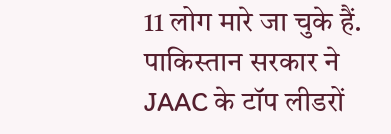11 लोग मारे जा चुके हैं. पाकिस्तान सरकार ने JAAC के टॉप लीडरों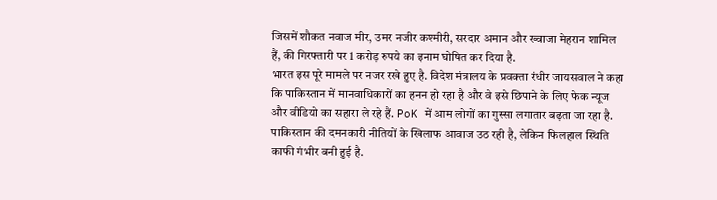जिसमें शौकत नवाज मीर, उमर नजीर कश्मीरी, सरदार अमान और ख्वाजा मेहरान शामिल हैं, की गिरफ्तारी पर 1 करोड़ रुपये का इनाम घोषित कर दिया है.
भारत इस पूरे मामले पर नजर रखे हुए है. विदेश मंत्रालय के प्रवक्ता रंधीर जायसवाल ने कहा कि पाकिस्तान में मानवाधिकारों का हनन हो रहा है और वे इसे छिपाने के लिए फेक न्यूज और वीडियो का सहारा ले रहे हैं. PoK में आम लोगों का गुस्सा लगातार बढ़ता जा रहा है. पाकिस्तान की दमनकारी नीतियों के खिलाफ आवाज उठ रही है, लेकिन फिलहाल स्थिति काफी गंभीर बनी हुई है.